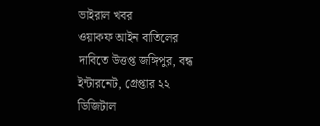ভাইরাল খবর
ওয়াকফ আইন বাতিলের দাবিতে উত্তপ্ত জঙ্গিপুর, বন্ধ ইন্টারনেট, গ্রেপ্তার ২২
ডিজিটাল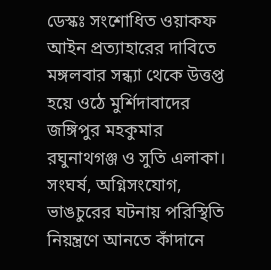ডেস্কঃ সংশোধিত ওয়াকফ আইন প্রত্যাহারের দাবিতে মঙ্গলবার সন্ধ্যা থেকে উত্তপ্ত হয়ে ওঠে মুর্শিদাবাদের জঙ্গিপুর মহকুমার রঘুনাথগঞ্জ ও সুতি এলাকা। সংঘর্ষ, অগ্নিসংযোগ, ভাঙচুরের ঘটনায় পরিস্থিতি নিয়ন্ত্রণে আনতে কাঁদানে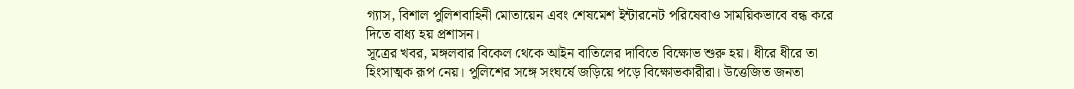গ্যাস, বিশাল পুলিশবাহিনী মোতায়েন এবং শেষমেশ ইন্টারনেট পরিষেবাও সাময়িকভাবে বন্ধ করে দিতে বাধ্য হয় প্রশাসন।
সূত্রের খবর, মঙ্গলবার বিকেল থেকে আইন বাতিলের দাবিতে বিক্ষোভ শুরু হয়। ধীরে ধীরে তা হিংসাত্মক রূপ নেয়। পুলিশের সঙ্গে সংঘর্ষে জড়িয়ে পড়ে বিক্ষোভকারীরা। উত্তেজিত জনতা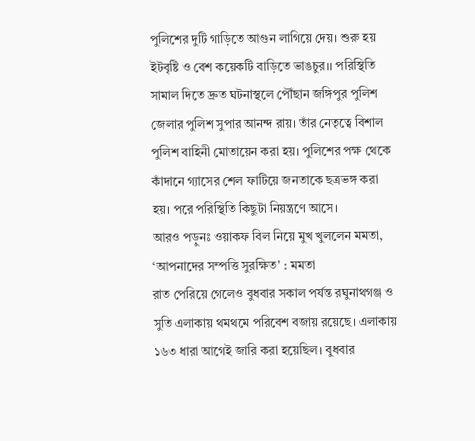পুলিশের দুটি গাড়িতে আগুন লাগিয়ে দেয়। শুরু হয় ইটবৃষ্টি ও বেশ কয়েকটি বাড়িতে ভাঙচুর।। পরিস্থিতি সামাল দিতে দ্রুত ঘটনাস্থলে পৌঁছান জঙ্গিপুর পুলিশ জেলার পুলিশ সুপার আনন্দ রায়। তাঁর নেতৃত্বে বিশাল পুলিশ বাহিনী মোতায়েন করা হয়। পুলিশের পক্ষ থেকে কাঁদানে গ্যাসের শেল ফাটিয়ে জনতাকে ছত্রভঙ্গ করা হয়। পরে পরিস্থিতি কিছুটা নিয়ন্ত্রণে আসে।
আরও পড়ুনঃ ওয়াকফ বিল নিয়ে মুখ খুললেন মমতা, ‘আপনাদের সম্পত্তি সুরক্ষিত’ : মমতা
রাত পেরিয়ে গেলেও বুধবার সকাল পর্যন্ত রঘুনাথগঞ্জ ও সুতি এলাকায় থমথমে পরিবেশ বজায় রয়েছে। এলাকায় ১৬৩ ধারা আগেই জারি করা হয়েছিল। বুধবার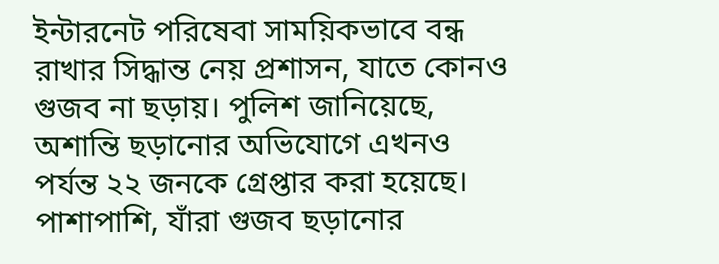ইন্টারনেট পরিষেবা সাময়িকভাবে বন্ধ রাখার সিদ্ধান্ত নেয় প্রশাসন, যাতে কোনও গুজব না ছড়ায়। পুলিশ জানিয়েছে, অশান্তি ছড়ানোর অভিযোগে এখনও পর্যন্ত ২২ জনকে গ্রেপ্তার করা হয়েছে। পাশাপাশি, যাঁরা গুজব ছড়ানোর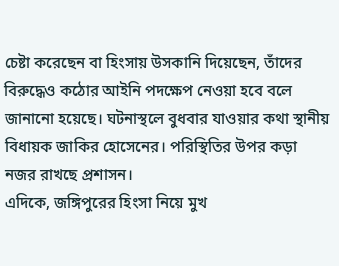চেষ্টা করেছেন বা হিংসায় উসকানি দিয়েছেন, তাঁদের বিরুদ্ধেও কঠোর আইনি পদক্ষেপ নেওয়া হবে বলে জানানো হয়েছে। ঘটনাস্থলে বুধবার যাওয়ার কথা স্থানীয় বিধায়ক জাকির হোসেনের। পরিস্থিতির উপর কড়া নজর রাখছে প্রশাসন।
এদিকে, জঙ্গিপুরের হিংসা নিয়ে মুখ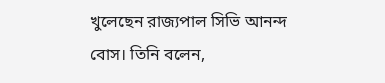খুলেছেন রাজ্যপাল সিভি আনন্দ বোস। তিনি বলেন,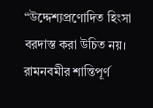“উদ্দেশ্যপ্রণোদিত হিংসা বরদাস্ত করা উচিত নয়। রামনবমীর শান্তিপূর্ণ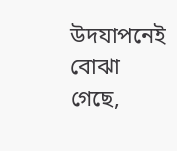উদযাপনেই বোঝা গেছে,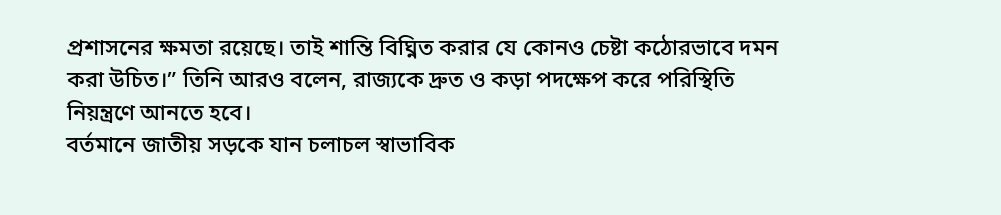প্রশাসনের ক্ষমতা রয়েছে। তাই শান্তি বিঘ্নিত করার যে কোনও চেষ্টা কঠোরভাবে দমন করা উচিত।” তিনি আরও বলেন, রাজ্যকে দ্রুত ও কড়া পদক্ষেপ করে পরিস্থিতি নিয়ন্ত্রণে আনতে হবে।
বর্তমানে জাতীয় সড়কে যান চলাচল স্বাভাবিক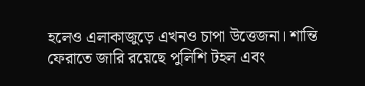হলেও এলাকাজুড়ে এখনও চাপা উত্তেজনা। শান্তি ফেরাতে জারি রয়েছে পুলিশি টহল এবং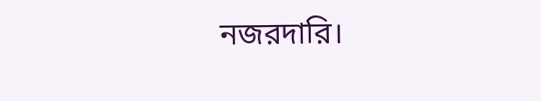নজরদারি।